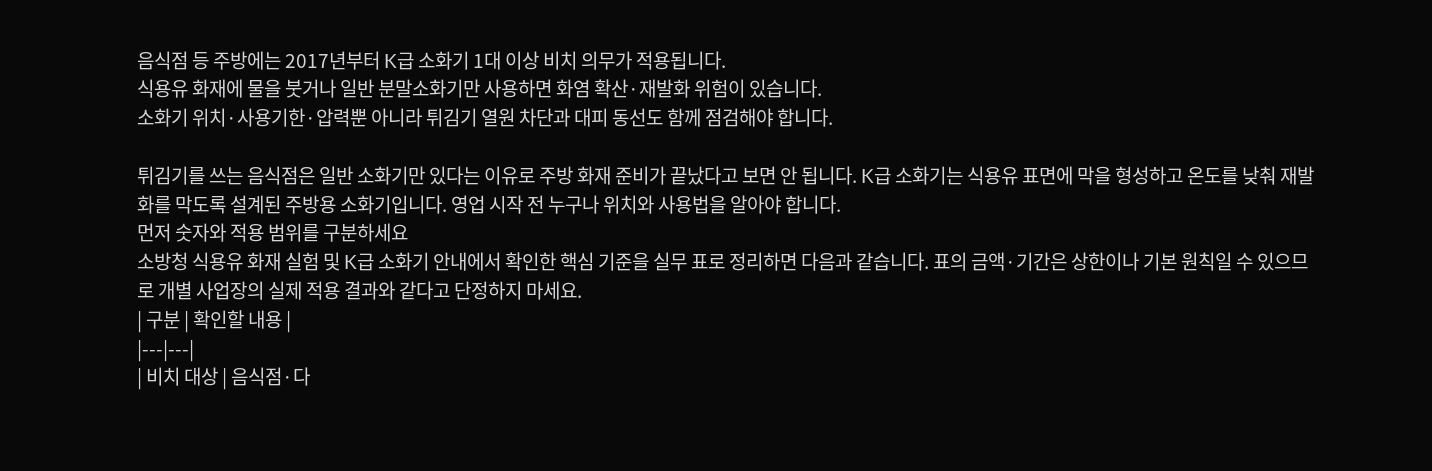음식점 등 주방에는 2017년부터 K급 소화기 1대 이상 비치 의무가 적용됩니다.
식용유 화재에 물을 붓거나 일반 분말소화기만 사용하면 화염 확산·재발화 위험이 있습니다.
소화기 위치·사용기한·압력뿐 아니라 튀김기 열원 차단과 대피 동선도 함께 점검해야 합니다.

튀김기를 쓰는 음식점은 일반 소화기만 있다는 이유로 주방 화재 준비가 끝났다고 보면 안 됩니다. K급 소화기는 식용유 표면에 막을 형성하고 온도를 낮춰 재발화를 막도록 설계된 주방용 소화기입니다. 영업 시작 전 누구나 위치와 사용법을 알아야 합니다.
먼저 숫자와 적용 범위를 구분하세요
소방청 식용유 화재 실험 및 K급 소화기 안내에서 확인한 핵심 기준을 실무 표로 정리하면 다음과 같습니다. 표의 금액·기간은 상한이나 기본 원칙일 수 있으므로 개별 사업장의 실제 적용 결과와 같다고 단정하지 마세요.
| 구분 | 확인할 내용 |
|---|---|
| 비치 대상 | 음식점·다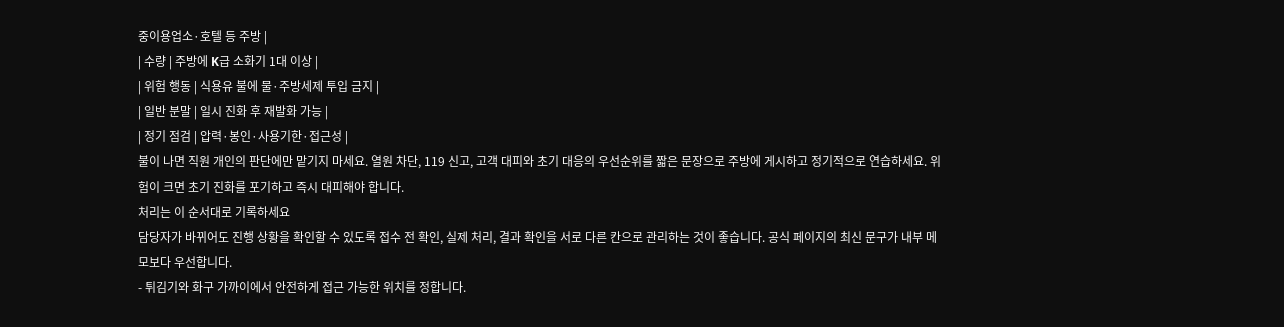중이용업소·호텔 등 주방 |
| 수량 | 주방에 K급 소화기 1대 이상 |
| 위험 행동 | 식용유 불에 물·주방세제 투입 금지 |
| 일반 분말 | 일시 진화 후 재발화 가능 |
| 정기 점검 | 압력·봉인·사용기한·접근성 |
불이 나면 직원 개인의 판단에만 맡기지 마세요. 열원 차단, 119 신고, 고객 대피와 초기 대응의 우선순위를 짧은 문장으로 주방에 게시하고 정기적으로 연습하세요. 위험이 크면 초기 진화를 포기하고 즉시 대피해야 합니다.
처리는 이 순서대로 기록하세요
담당자가 바뀌어도 진행 상황을 확인할 수 있도록 접수 전 확인, 실제 처리, 결과 확인을 서로 다른 칸으로 관리하는 것이 좋습니다. 공식 페이지의 최신 문구가 내부 메모보다 우선합니다.
- 튀김기와 화구 가까이에서 안전하게 접근 가능한 위치를 정합니다.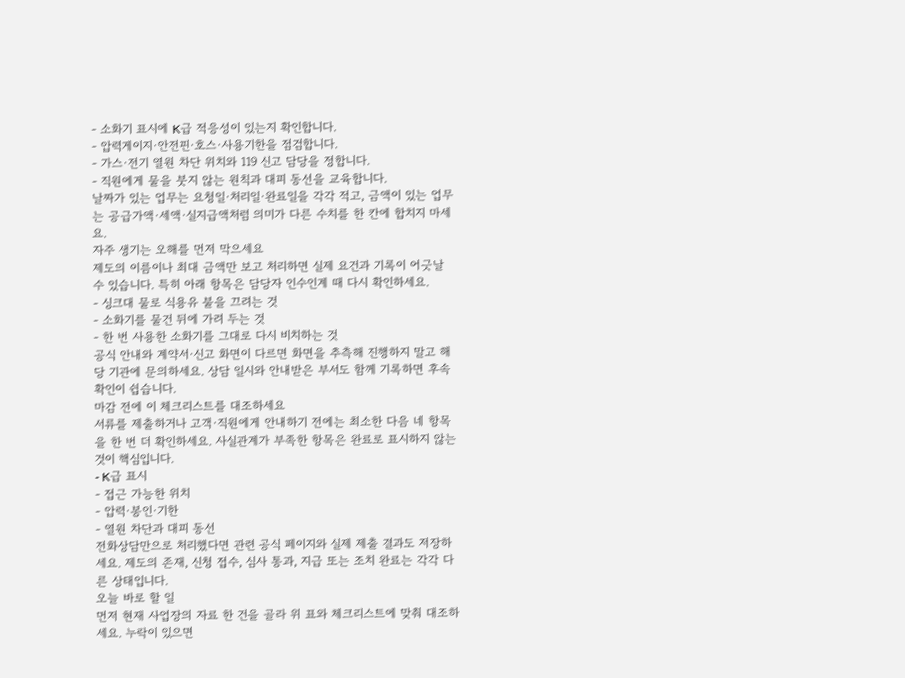- 소화기 표시에 K급 적응성이 있는지 확인합니다.
- 압력게이지·안전핀·호스·사용기한을 점검합니다.
- 가스·전기 열원 차단 위치와 119 신고 담당을 정합니다.
- 직원에게 물을 붓지 않는 원칙과 대피 동선을 교육합니다.
날짜가 있는 업무는 요청일·처리일·완료일을 각각 적고, 금액이 있는 업무는 공급가액·세액·실지급액처럼 의미가 다른 수치를 한 칸에 합치지 마세요.
자주 생기는 오해를 먼저 막으세요
제도의 이름이나 최대 금액만 보고 처리하면 실제 요건과 기록이 어긋날 수 있습니다. 특히 아래 항목은 담당자 인수인계 때 다시 확인하세요.
- 싱크대 물로 식용유 불을 끄려는 것
- 소화기를 물건 뒤에 가려 두는 것
- 한 번 사용한 소화기를 그대로 다시 비치하는 것
공식 안내와 계약서·신고 화면이 다르면 화면을 추측해 진행하지 말고 해당 기관에 문의하세요. 상담 일시와 안내받은 부서도 함께 기록하면 후속 확인이 쉽습니다.
마감 전에 이 체크리스트를 대조하세요
서류를 제출하거나 고객·직원에게 안내하기 전에는 최소한 다음 네 항목을 한 번 더 확인하세요. 사실관계가 부족한 항목은 완료로 표시하지 않는 것이 핵심입니다.
- K급 표시
- 접근 가능한 위치
- 압력·봉인·기한
- 열원 차단과 대피 동선
전화상담만으로 처리했다면 관련 공식 페이지와 실제 제출 결과도 저장하세요. 제도의 존재, 신청 접수, 심사 통과, 지급 또는 조치 완료는 각각 다른 상태입니다.
오늘 바로 할 일
먼저 현재 사업장의 자료 한 건을 골라 위 표와 체크리스트에 맞춰 대조하세요. 누락이 있으면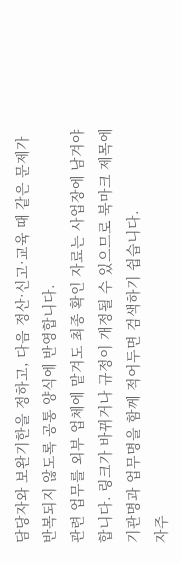담당자와 보완기한을 정하고, 다음 정산·신고·교육 때 같은 문제가 반복되지 않도록 공통 양식에 반영합니다.
관련 업무를 외부 업체에 맡겨도 최종 확인 자료는 사업장에 남겨야 합니다. 링크가 바뀌거나 규정이 개정될 수 있으므로 북마크 제목에 기관명과 업무명을 함께 적어두면 검색하기 쉽습니다.
자주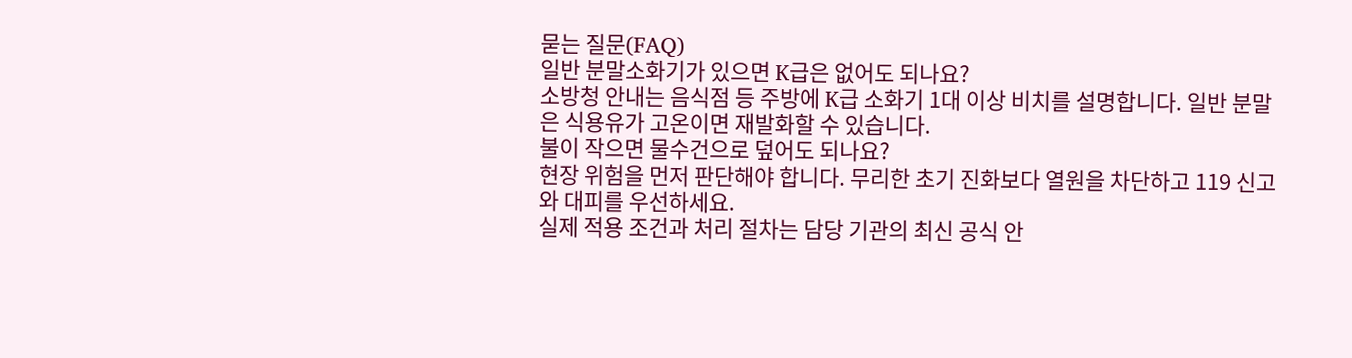묻는 질문(FAQ)
일반 분말소화기가 있으면 K급은 없어도 되나요?
소방청 안내는 음식점 등 주방에 K급 소화기 1대 이상 비치를 설명합니다. 일반 분말은 식용유가 고온이면 재발화할 수 있습니다.
불이 작으면 물수건으로 덮어도 되나요?
현장 위험을 먼저 판단해야 합니다. 무리한 초기 진화보다 열원을 차단하고 119 신고와 대피를 우선하세요.
실제 적용 조건과 처리 절차는 담당 기관의 최신 공식 안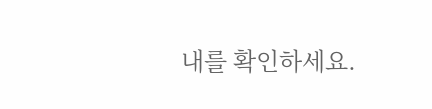내를 확인하세요.